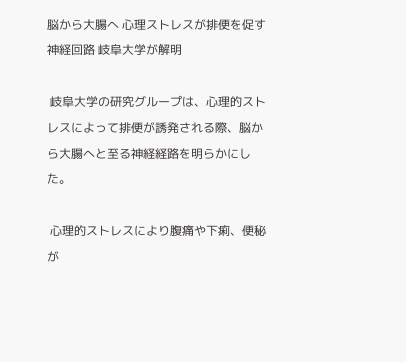脳から大腸へ 心理ストレスが排便を促す神経回路 岐阜大学が解明

 岐阜大学の研究グループは、心理的ストレスによって排便が誘発される際、脳から大腸へと至る神経経路を明らかにした。

 心理的ストレスにより腹痛や下痢、便秘が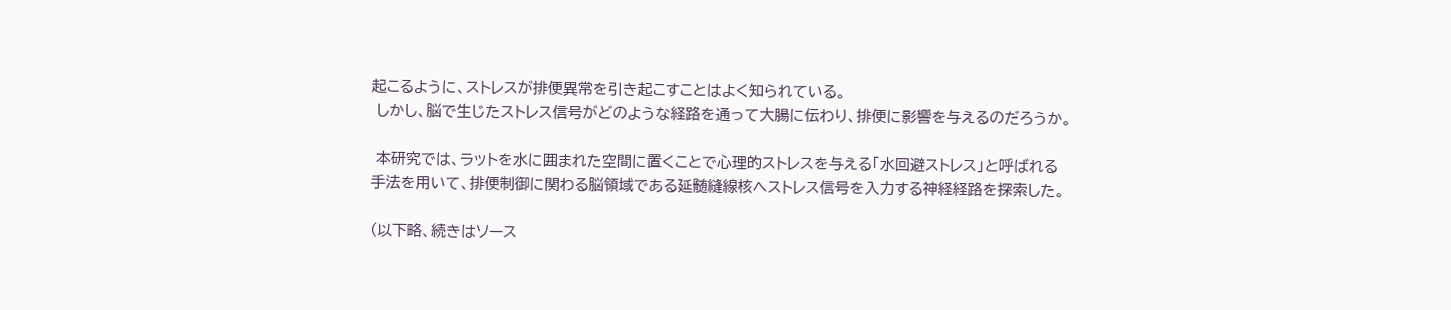起こるように、ストレスが排便異常を引き起こすことはよく知られている。
 しかし、脳で生じたストレス信号がどのような経路を通って大腸に伝わり、排便に影響を与えるのだろうか。

 本研究では、ラットを水に囲まれた空間に置くことで心理的ストレスを与える「水回避ストレス」と呼ばれる手法を用いて、排便制御に関わる脳領域である延髄縫線核へストレス信号を入力する神経経路を探索した。

(以下略、続きはソース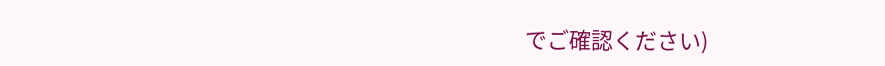でご確認ください)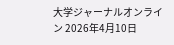大学ジャーナルオンライン 2026年4月10日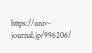https://univ-journal.jp/996206/